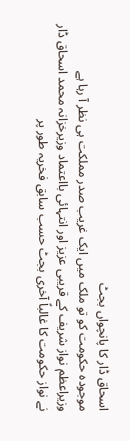اسحاق ڈار کا پانچواں بجٹ
موجودہ حکومت کو تو ملک میں ایک غریب صدر مملکت ہی نظر آ رہا ہے
وزیراعظم نواز شریف کے قریبی عزیز اور انتہائی بااعتماد وزیرخزانہ محمد اسحاق ڈار نے نواز حکومت کا غالباً آخری بجٹ حسب سابق فخریہ طور پر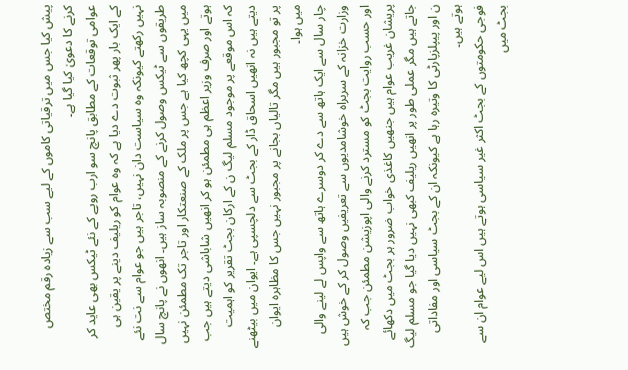پیش کیا جس میں ترقیاتی کاموں کے لیے سب سے زیادہ رقم مختص کرنے کا دعویٰ کیا گیا ہے۔
عوامی توقعات کے مطابق پانچ سو ارب روپے کے نئے ٹیکس بھی عاید کر کے ایک بار پھر ثبوت دے دیا ہے کہ وہ عوام کو ریلیف دینے پر یقین ہی نہیں رکھتے کیونکہ وہ سیاست دان نہیں، تاجر ہیں جو عوام سے نت نئے طریقوں سے ٹیکس وصول کرنے کے منصوبہ ساز ہیں۔ انھوں نے پانچ سال میں یہی کچھ کیا ہے جس پر ملک کے صنعتکار اور تاجر تک مطمئن نہیں ہوتے اور صرف وزیر اعظم ہی مطمئن ہو کر انھیں شاباشی دیتے ہیں جب کہ اس موقعے پر موجود مسلم لیگ ن کے ارکان بجٹ تقریر کو اہمیت دیتے ہیں نہ انھیں اسحاق ڈار کے بجٹ سے دلچسپی ہے۔ ایوان میں بیٹھنے پر تو مجبور ہیں مگر تالیاں بجانے پر مجبور نہیں جس کا مظاہرہ ایوان میں ہوا۔
چار سال سے ایک ہاتھ سے دے کر دوسرے ہاتھ سے واپس لے لینے والی وزارت خزانہ کے سربراہ خوشامدیوں سے تعریفیں وصول کر کے خوش ہیں اور حسب روایت بجٹ کو مسترد کرنے والی اپوزیشن مطمئن جب کہ پریشان غریب عوام ہیں جنھیں کاغذی خواب ضرور ہر بجٹ میں دکھائے جاتے ہیں مگر عملی طور پر انھیں ریلیف کبھی نہیں دیا گیا جو مسلم لیگ ن اور پیپلزپارٹی کا وتیرہ رہا ہے کیونکہ ان کے بجٹ سیاسی اور مفاداتی ہوتے ہیں۔
فوجی حکومتوں کے بجٹ اکثر غیر سیاسی ہوتے ہیں اس لیے عوام ان سے بجٹ میں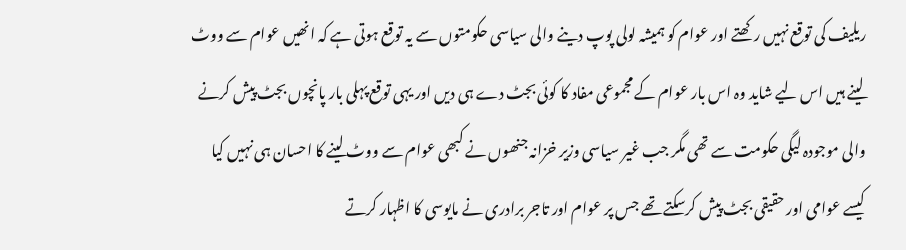ریلیف کی توقع نہیں رکھتے اور عوام کو ہمیشہ لولی پوپ دینے والی سیاسی حکومتوں سے یہ توقع ہوتی ہے کہ انھیں عوام سے ووٹ لینے ہیں اس لیے شاید وہ اس بار عوام کے مجموعی مفاد کا کوئی بجٹ دے ہی دیں اور یہی توقع پہلی بار پانچوں بجٹ پیش کرنے والی موجودہ لیگی حکومت سے تھی مگر جب غیر سیاسی وزیر خزانہ جنھوں نے کبھی عوام سے ووٹ لینے کا احسان ہی نہیں کیا کیسے عوامی اور حقیقی بجٹ پیش کرسکتے تھے جس پر عوام اور تاجر برادری نے مایوسی کا اظہار کرتے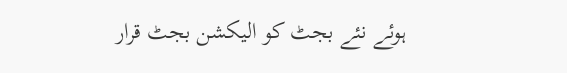ہوئے نئے بجٹ کو الیکشن بجٹ قرار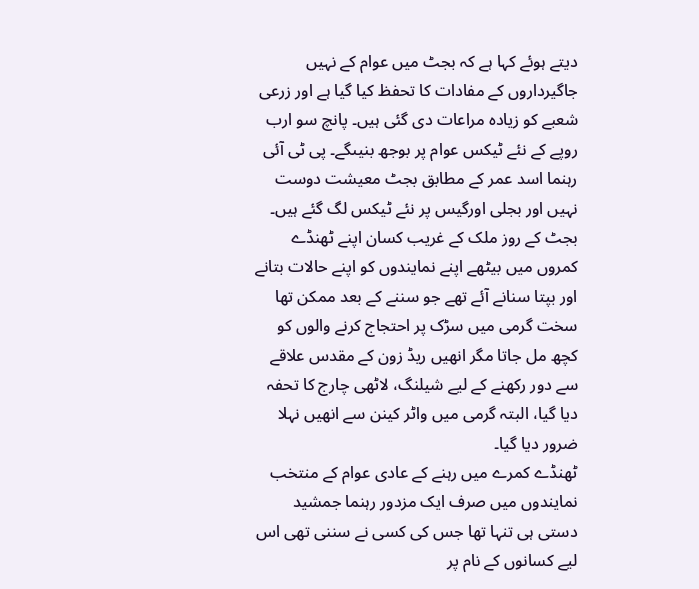دیتے ہوئے کہا ہے کہ بجٹ میں عوام کے نہیں جاگیرداروں کے مفادات کا تحفظ کیا گیا ہے اور زرعی شعبے کو زیادہ مراعات دی گئی ہیں۔ پانچ سو ارب روپے کے نئے ٹیکس عوام پر بوجھ بنیںگے۔ پی ٹی آئی رہنما اسد عمر کے مطابق بجٹ معیشت دوست نہیں اور بجلی اورگیس پر نئے ٹیکس لگ گئے ہیں۔
بجٹ کے روز ملک کے غریب کسان اپنے ٹھنڈے کمروں میں بیٹھے اپنے نمایندوں کو اپنے حالات بتانے اور بپتا سنانے آئے تھے جو سننے کے بعد ممکن تھا سخت گرمی میں سڑک پر احتجاج کرنے والوں کو کچھ مل جاتا مگر انھیں ریڈ زون کے مقدس علاقے سے دور رکھنے کے لیے شیلنگ، لاٹھی چارج کا تحفہ دیا گیا، البتہ گرمی میں واٹر کینن سے انھیں نہلا ضرور دیا گیا۔
ٹھنڈے کمرے میں رہنے کے عادی عوام کے منتخب نمایندوں میں صرف ایک مزدور رہنما جمشید دستی ہی تنہا تھا جس کی کسی نے سننی تھی اس لیے کسانوں کے نام پر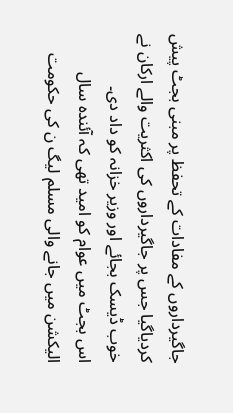جاگیرداروں کے مفادات کے تحفظ پر مبنی بجٹ پیش کردیاگیا جس پر جاگیرداروں کی اکثریت والے ارکان نے خوب ڈیسک بجائے اور وزیر خزانہ کو داد دی۔
اس بجٹ میں عوام کو امید تھی کہ آئندہ سال الیکشن میں جانے والی مسلم لیگ ن کی حکومت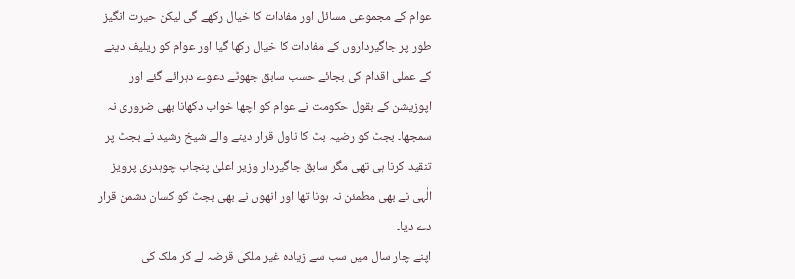عوام کے مجموعی مسائل اور مفادات کا خیال رکھے گی لیکن حیرت انگیز طور پر جاگیرداروں کے مفادات کا خیال رکھا گیا اور عوام کو ریلیف دینے کے عملی اقدام کی بجائے حسب سابق جھوٹے دعوے دہرائے گئے اور اپوزیشن کے بقول حکومت نے عوام کو اچھا خواب دکھانا بھی ضروری نہ سمجھا۔ بجٹ کو رضیہ بٹ کا ناول قرار دینے والے شیخ رشید نے بجٹ پر تنقید کرنا ہی تھی مگر سابق جاگیردار وزیر اعلیٰ پنجاب چوہدری پرویز الٰہی نے بھی مطمئن نہ ہونا تھا اور انھوں نے بھی بجٹ کو کسان دشمن قرار دے دیا۔
اپنے چار سال میں سب سے زیادہ غیر ملکی قرضہ لے کر ملک کی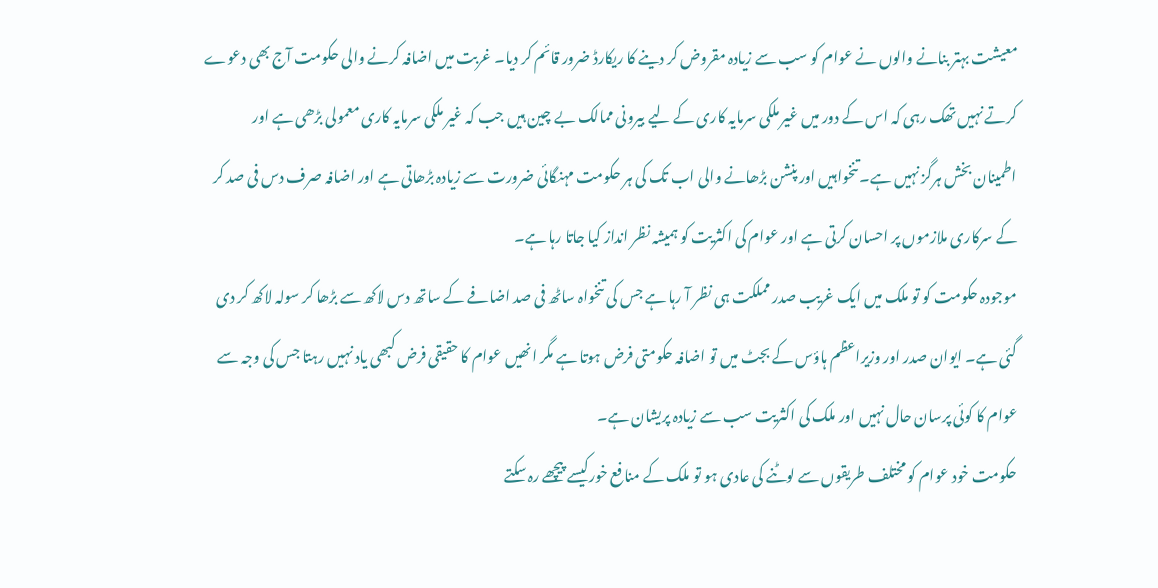معیشت بہتر بنانے والوں نے عوام کو سب سے زیادہ مقروض کر دینے کا ریکارڈ ضرور قائم کر دیا۔ غربت میں اضافہ کرنے والی حکومت آج بھی دعوے کرتے نہیں تھک رہی کہ اس کے دور میں غیر ملکی سرمایہ کاری کے لیے بیرونی ممالک بے چین ہیں جب کہ غیر ملکی سرمایہ کاری معمولی بڑھی ہے اور اطمینان بخش ہرگز نہیں ہے۔ تنخواہیں اور پنشن بڑھانے والی اب تک کی ہر حکومت مہنگائی ضرورت سے زیادہ بڑھاتی ہے اور اضافہ صرف دس فی صد کر کے سرکاری ملازموں پر احسان کرتی ہے اور عوام کی اکثریت کو ہمیشہ نظر انداز کیا جاتا رہا ہے۔
موجودہ حکومت کو تو ملک میں ایک غریب صدر مملکت ہی نظر آ رہا ہے جس کی تنخواہ ساٹھ فی صد اضافے کے ساتھ دس لاکھ سے بڑھا کر سولہ لاکھ کر دی گئی ہے۔ ایوان صدر اور وزیراعظم ہاؤس کے بجٹ میں تو اضافہ حکومتی فرض ہوتا ہے مگر انھیں عوام کا حقیقی فرض کبھی یاد نہیں رہتا جس کی وجہ سے عوام کا کوئی پرسان حال نہیں اور ملک کی اکثریت سب سے زیادہ پریشان ہے۔
حکومت خود عوام کو مختلف طریقوں سے لوٹنے کی عادی ہو تو ملک کے منافع خورکیسے پیچھے رہ سکتے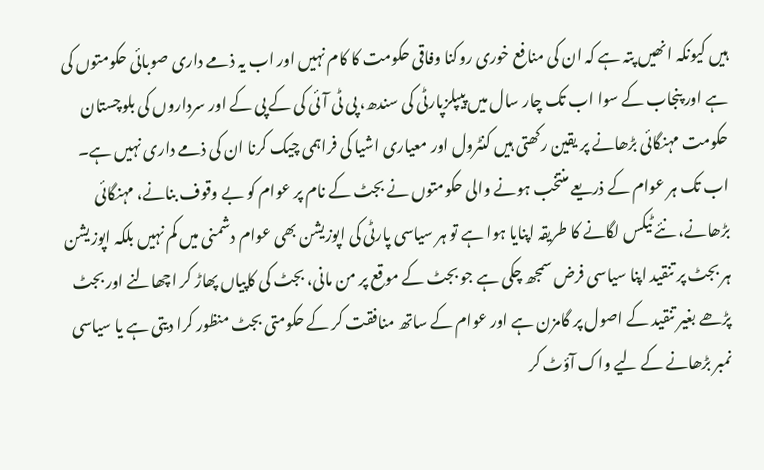ہیں کیونکہ انھیں پتہ ہے کہ ان کی منافع خوری روکنا وفاقی حکومت کا کام نہیں اور اب یہ ذمے داری صوبائی حکومتوں کی ہے اور پنجاب کے سوا اب تک چار سال میں پیپلزپارٹی کی سندھ، پی ٹی آئی کی کے پی کے اور سرداروں کی بلوچستان حکومت مہنگائی بڑھانے پر یقین رکھتی ہیں کنٹرول اور معیاری اشیا کی فراہمی چیک کرنا ان کی ذمے داری نہیں ہے۔
اب تک ہر عوام کے ذریعے منتخب ہونے والی حکومتوں نے بجٹ کے نام پر عوام کو بے وقوف بنانے، مہنگائی بڑھانے، نئے ٹیکس لگانے کا طریقہ اپنایا ہوا ہے تو ہر سیاسی پارٹی کی اپوزیشن بھی عوام دشمنی میں کم نہیں بلکہ اپوزیشن ہر بجٹ پر تنقید اپنا سیاسی فرض سمجھ چکی ہے جو بجٹ کے موقع پر من مانی، بجٹ کی کاپیاں پھاڑ کر اچھالنے اور بجٹ پڑھے بغیر تنقید کے اصول پر گامزن ہے اور عوام کے ساتھ منافقت کر کے حکومتی بجٹ منظور کرا دیتی ہے یا سیاسی نمبر بڑھانے کے لیے واک آؤٹ کر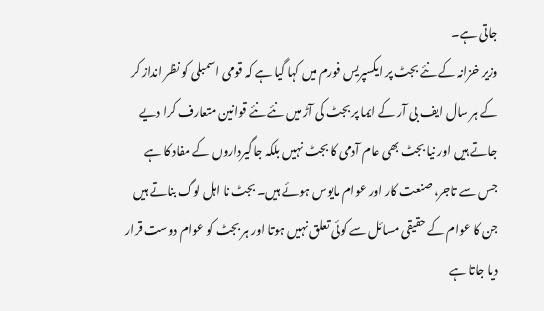جاتی ہے۔
وزیر خزانہ کے نئے بجٹ پر ایکسپریس فورم میں کہا گیا ہے کہ قومی اسمبلی کو نظر انداز کر کے ہر سال ایف بی آر کے ایما پر بجٹ کی آڑ میں نئے نئے قوانین متعارف کرا دیے جاتے ہیں اور نیا بجٹ بھی عام آدمی کا بجٹ نہیں بلکہ جاگیرداروں کے مفاد کا ہے جس سے تاجر، صنعت کار اور عوام مایوس ہوئے ہیں۔ بجٹ نا اہل لوگ بناتے ہیں جن کا عوام کے حقیقی مسائل سے کوئی تعلق نہیں ہوتا اور ہر بجٹ کو عوام دوست قرار دیا جاتا ہے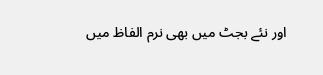اور نئے بجٹ میں بھی نرم الفاظ میں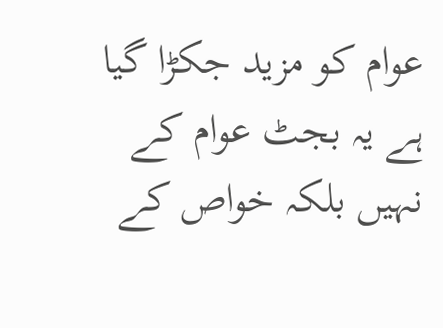عوام کو مزید جکڑا گیا ہے یہ بجٹ عوام کے نہیں بلکہ خواص کے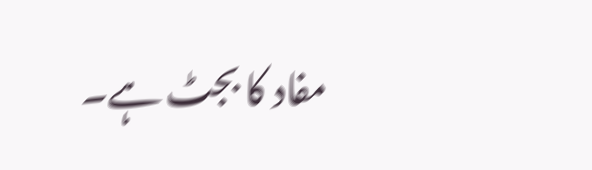مفاد کا بجٹ ہے۔